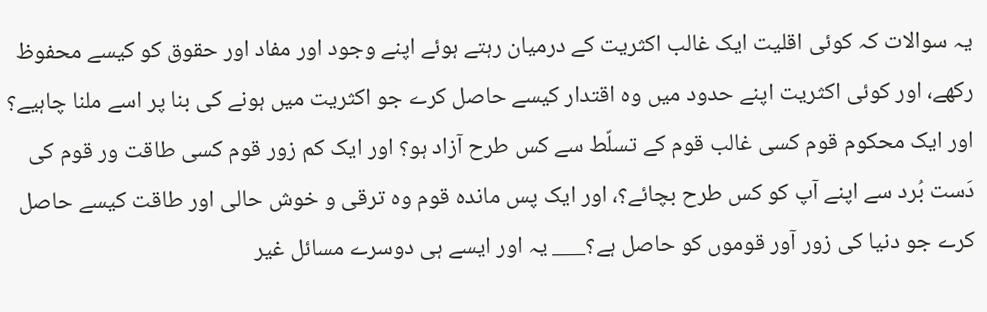یہ سوالات کہ کوئی اقلیت ایک غالب اکثریت کے درمیان رہتے ہوئے اپنے وجود اور مفاد اور حقوق کو کیسے محفوظ رکھے، اور کوئی اکثریت اپنے حدود میں وہ اقتدار کیسے حاصل کرے جو اکثریت میں ہونے کی بنا پر اسے ملنا چاہیے؟ اور ایک محکوم قوم کسی غالب قوم کے تسلّط سے کس طرح آزاد ہو؟ اور ایک کم زور قوم کسی طاقت ور قوم کی دَست بُرد سے اپنے آپ کو کس طرح بچائے؟، اور ایک پس ماندہ قوم وہ ترقی و خوش حالی اور طاقت کیسے حاصل کرے جو دنیا کی زور آور قوموں کو حاصل ہے؟___ یہ اور ایسے ہی دوسرے مسائل غیر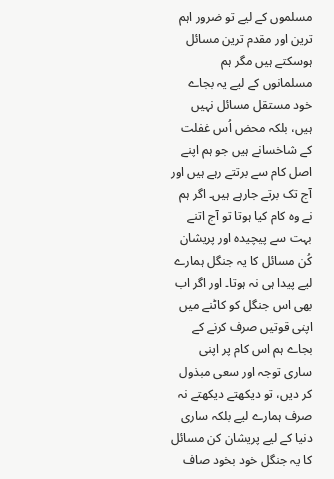مسلموں کے لیے تو ضرور اہم ترین اور مقدم ترین مسائل ہوسکتے ہیں مگر ہم مسلمانوں کے لیے یہ بجاے خود مستقل مسائل نہیں ہیں، بلکہ محض اُس غفلت کے شاخسانے ہیں جو ہم اپنے اصل کام سے برتتے رہے ہیں اور آج تک برتے جارہے ہیں۔ اگر ہم نے وہ کام کیا ہوتا تو آج اتنے بہت سے پیچیدہ اور پریشان کُن مسائل کا یہ جنگل ہمارے لیے پیدا ہی نہ ہوتا۔ اور اگر اب بھی اس جنگل کو کاٹنے میں اپنی قوتیں صرف کرنے کے بجاے ہم اس کام پر اپنی ساری توجہ اور سعی مبذول کر دیں، تو دیکھتے دیکھتے نہ صرف ہمارے لیے بلکہ ساری دنیا کے لیے پریشان کن مسائل کا یہ جنگل خود بخود صاف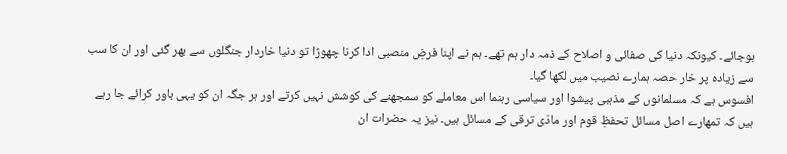ہوجائے۔ کیونکہ دنیا کی صفائی و اصلاح کے ذمہ دار ہم تھے۔ ہم نے اپنا فرضِ منصبی ادا کرنا چھوڑا تو دنیا خاردار جنگلوں سے بھر گئی اور ان کا سب سے زیادہ پر خار حصہ ہمارے نصیب میں لکھا گیا۔
افسوس ہے کہ مسلمانوں کے مذہبی پیشوا اور سیاسی رہنما اس معاملے کو سمجھنے کی کوشش نہیں کرتے اور ہر جگہ ان کو یہی باور کرائے جا رہے ہیں کہ تمھارے اصل مسائل تحفظِ قوم اور مادّی ترقی کے مسائل ہیں۔ نیز یہ حضرات ان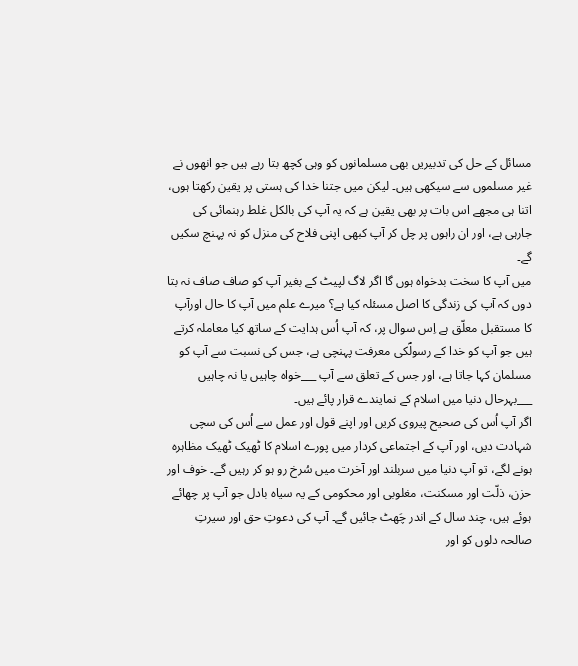مسائل کے حل کی تدبیریں بھی مسلمانوں کو وہی کچھ بتا رہے ہیں جو انھوں نے غیر مسلموں سے سیکھی ہیں۔ لیکن میں جتنا خدا کی ہستی پر یقین رکھتا ہوں، اتنا ہی مجھے اس بات پر بھی یقین ہے کہ یہ آپ کی بالکل غلط رہنمائی کی جارہی ہے، اور ان راہوں پر چل کر آپ کبھی اپنی فلاح کی منزل کو نہ پہنچ سکیں گے۔
میں آپ کا سخت بدخواہ ہوں گا اگر لاگ لپیٹ کے بغیر آپ کو صاف صاف نہ بتا دوں کہ آپ کی زندگی کا اصل مسئلہ کیا ہے؟ میرے علم میں آپ کا حال اورآپ کا مستقبل معلّق ہے اِس سوال پر، کہ آپ اُس ہدایت کے ساتھ کیا معاملہ کرتے ہیں جو آپ کو خدا کے رسولؐکی معرفت پہنچی ہے، جس کی نسبت سے آپ کو مسلمان کہا جاتا ہے، اور جس کے تعلق سے آپ ___خواہ چاہیں یا نہ چاہیں ___بہرحال دنیا میں اسلام کے نمایندے قرار پائے ہیں۔
اگر آپ اُس کی صحیح پیروی کریں اور اپنے قول اور عمل سے اُس کی سچی شہادت دیں، اور آپ کے اجتماعی کردار میں پورے اسلام کا ٹھیک ٹھیک مظاہرہ ہونے لگے، تو آپ دنیا میں سربلند اور آخرت میں سُرخ رو ہو کر رہیں گے۔ خوف اور حزن، ذلّت اور مسکنت، مغلوبی اور محکومی کے یہ سیاہ بادل جو آپ پر چھائے ہوئے ہیں، چند سال کے اندر چَھٹ جائیں گے۔ آپ کی دعوتِ حق اور سیرتِ صالحہ دلوں کو اور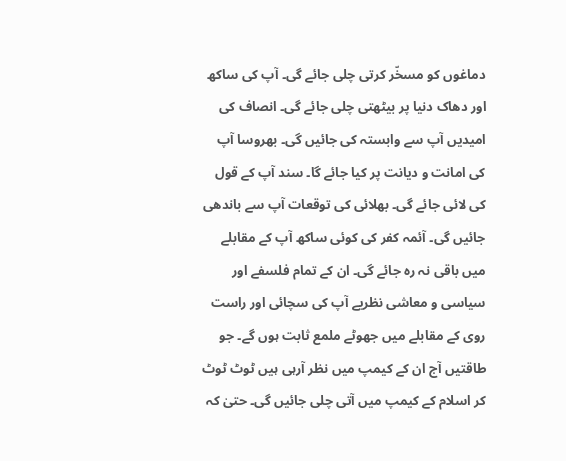دماغوں کو مسخّر کرتی چلی جائے گی۔ آپ کی ساکھ اور دھاک دنیا پر بیٹھتی چلی جائے گی۔ انصاف کی امیدیں آپ سے وابستہ کی جائیں گی۔ بھروسا آپ کی امانت و دیانت پر کیا جائے گا۔ سند آپ کے قول کی لائی جائے گی۔ بھلائی کی توقعات آپ سے باندھی جائیں گی۔ آئمہ کفر کی کوئی ساکھ آپ کے مقابلے میں باقی نہ رہ جائے گی۔ ان کے تمام فلسفے اور سیاسی و معاشی نظریے آپ کی سچائی اور راست روی کے مقابلے میں جھوٹے ملمع ثابت ہوں گے۔ جو طاقتیں آج ان کے کیمپ میں نظر آرہی ہیں ٹوٹ ٹوٹ کر اسلام کے کیمپ میں آتی چلی جائیں گی۔ حتیٰ کہ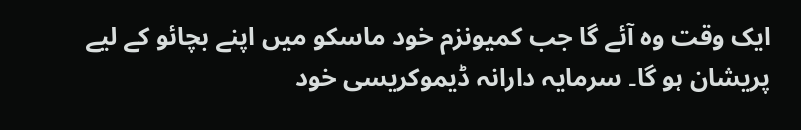ایک وقت وہ آئے گا جب کمیونزم خود ماسکو میں اپنے بچائو کے لیے پریشان ہو گا۔ سرمایہ دارانہ ڈیموکریسی خود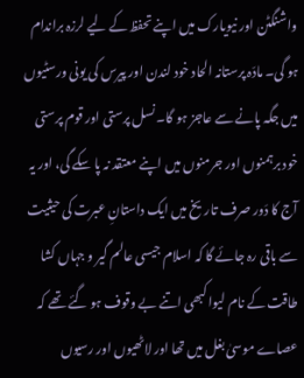واشنگٹن اور نیویارک میں اپنے تحفظ کے لیے لرزہ براندام ہو گی۔ مادّہ پرستانہ الحاد خود لندن اور پیرس کی یونی ورسٹیوں میں جگہ پانے سے عاجز ہو گا۔ نسل پرستی اور قوم پرستی خود برہمنوں اور جرمنوں میں اپنے معتقد نہ پا سکے گی، اور یہ آج کا دَور صرف تاریخ میں ایک داستانِ عبرت کی حیثیت سے باقی رہ جائے گا کہ اسلام جیسی عالم گیر و جہاں کشا طاقت کے نام لیوا کبھی اتنے بے وقوف ہو گئے تھے کہ عصاے موسیٰ بغل میں تھا اور لاٹھیوں اور رسیوں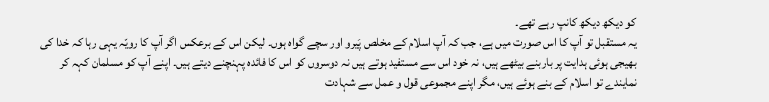کو دیکھ دیکھ کانپ رہے تھے۔
یہ مستقبل تو آپ کا اس صورت میں ہے، جب کہ آپ اسلام کے مخلص پَیرو اور سچے گواہ ہوں۔ لیکن اس کے برعکس اگر آپ کا رویّہ یہی رہا کہ خدا کی بھیجی ہوئی ہدایت پر باربنے بیٹھے ہیں، نہ خود اس سے مستفید ہوتے ہیں نہ دوسروں کو اس کا فائدہ پہنچنے دیتے ہیں۔ اپنے آپ کو مسلمان کہہ کر نمایندے تو اسلام کے بنے ہوئے ہیں، مگر اپنے مجموعی قول و عمل سے شہادت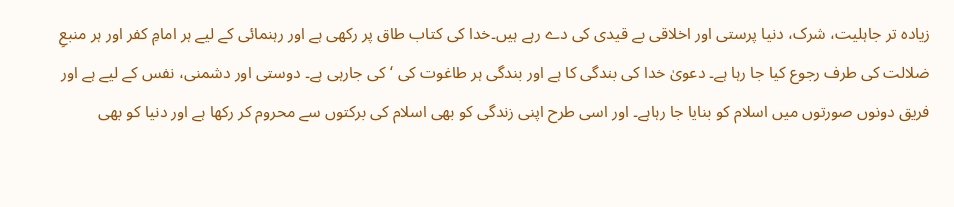زیادہ تر جاہلیت، شرک، دنیا پرستی اور اخلاقی بے قیدی کی دے رہے ہیں۔خدا کی کتاب طاق پر رکھی ہے اور رہنمائی کے لیے ہر امامِ کفر اور ہر منبعِ ضلالت کی طرف رجوع کیا جا رہا ہے۔ دعویٰ خدا کی بندگی کا ہے اور بندگی ہر طاغوت کی ‘کی جارہی ہے۔ دوستی اور دشمنی، نفس کے لیے ہے اور فریق دونوں صورتوں میں اسلام کو بنایا جا رہاہے۔ اور اسی طرح اپنی زندگی کو بھی اسلام کی برکتوں سے محروم کر رکھا ہے اور دنیا کو بھی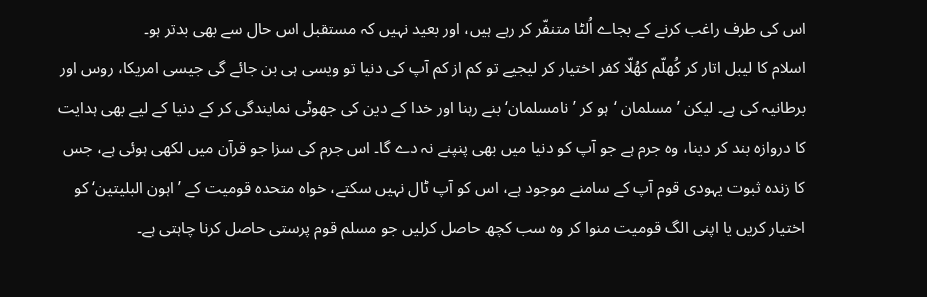اس کی طرف راغب کرنے کے بجاے اُلٹا متنفّر کر رہے ہیں، اور بعید نہیں کہ مستقبل اس حال سے بھی بدتر ہو۔
اسلام کا لیبل اتار کر کُھلّم کھُلّا کفر اختیار کر لیجیے تو کم از کم آپ کی دنیا تو ویسی ہی بن جائے گی جیسی امریکا، روس اور برطانیہ کی ہے۔ لیکن ’مسلمان ‘ہو کر ’نامسلمان‘ بنے رہنا اور خدا کے دین کی جھوٹی نمایندگی کر کے دنیا کے لیے بھی ہدایت کا دروازہ بند کر دینا، وہ جرم ہے جو آپ کو دنیا میں بھی پنپنے نہ دے گا۔ اس جرم کی سزا جو قرآن میں لکھی ہوئی ہے، جس کا زندہ ثبوت یہودی قوم آپ کے سامنے موجود ہے، اس کو آپ ٹال نہیں سکتے، خواہ متحدہ قومیت کے ’اہون البلیتین‘ کو اختیار کریں یا اپنی الگ قومیت منوا کر وہ سب کچھ حاصل کرلیں جو مسلم قوم پرستی حاصل کرنا چاہتی ہے۔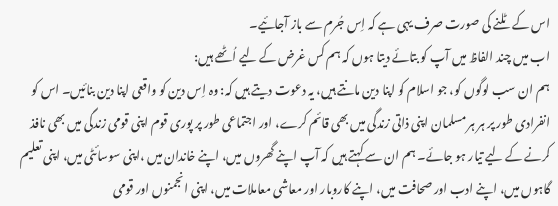اس کے ٹلنے کی صورت صرف یہی ہے کہ اِس جُرم سے باز آجائیے۔
اب میں چند الفاظ میں آپ کو بتائے دیتا ہوں کہ ہم کس غرض کے لیے اُٹھے ہیں:
ہم ان سب لوگوں کو، جو اسلام کو اپنا دین مانتے ہیں، یہ دعوت دیتے ہیں کہ: وہ اِس دین کو واقعی اپنا دین بنائیں۔ اس کو انفرادی طور پر ہر ہر مسلمان اپنی ذاتی زندگی میں بھی قائم کرے، اور اجتماعی طور پر پوری قوم اپنی قومی زندگی میں بھی نافذ کرنے کے لیے تیار ہو جائے۔ ہم ان سے کہتے ہیں کہ آپ اپنے گھروں میں، اپنے خاندان میں ،اپنی سوسائٹی میں، اپنی تعلیم گاہوں میں، اپنے ادب اور صحافت میں، اپنے کاروبار اور معاشی معاملات میں، اپنی انجمنوں اور قومی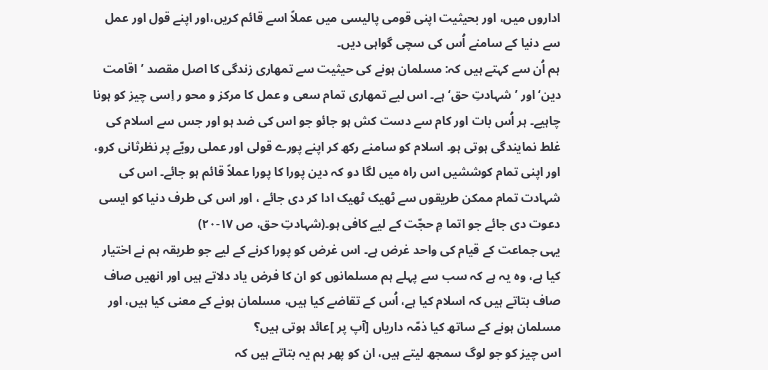اداروں میں، اور بحیثیت اپنی قومی پالیسی میں عملاً اسے قائم کریں،اور اپنے قول اور عمل سے دنیا کے سامنے اُس کی سچی گواہی دیں۔
ہم اُن سے کہتے ہیں کہ: مسلمان ہونے کی حیثیت سے تمھاری زندگی کا اصل مقصد ’اقامت دین‘ اور ’شہادتِ حق‘ ہے۔ اس لیے تمھاری تمام سعی و عمل کا مرکز و محو ر اِسی چیز کو ہونا چاہیے۔ ہر اُس بات اور کام سے دست کش ہو جائو جو اس کی ضد ہو اور جس سے اسلام کی غلط نمایندگی ہوتی ہو۔ اسلام کو سامنے رکھ کر اپنے پورے قولی اور عملی رویّے پر نظرثانی کرو، اور اپنی تمام کوششیں اس راہ میں لگا دو کہ دین پورا کا پورا عملاً قائم ہو جائے۔ اس کی شہادت تمام ممکن طریقوں سے ٹھیک ٹھیک ادا کر دی جائے ، اور اس کی طرف دنیا کو ایسی دعوت دی جائے جو اتما مِ حجّت کے لیے کافی ہو۔(شہادتِ حق، ص ۱۷-۲۰)
یہی جماعت کے قیام کی واحد غرض ہے۔ اس غرض کو پورا کرنے کے لیے جو طریقہ ہم نے اختیار کیا ہے، وہ یہ ہے کہ سب سے پہلے ہم مسلمانوں کو ان کا فرض یاد دلاتے ہیں اور انھیں صاف صاف بتاتے ہیں کہ اسلام کیا ہے، اُس کے تقاضے کیا ہیں، مسلمان ہونے کے معنی کیا ہیں، اور مسلمان ہونے کے ساتھ کیا ذمّہ داریاں [آپ پر ]عائد ہوتی ہیں؟
اس چیز کو جو لوگ سمجھ لیتے ہیں، ان کو پھر ہم یہ بتاتے ہیں کہ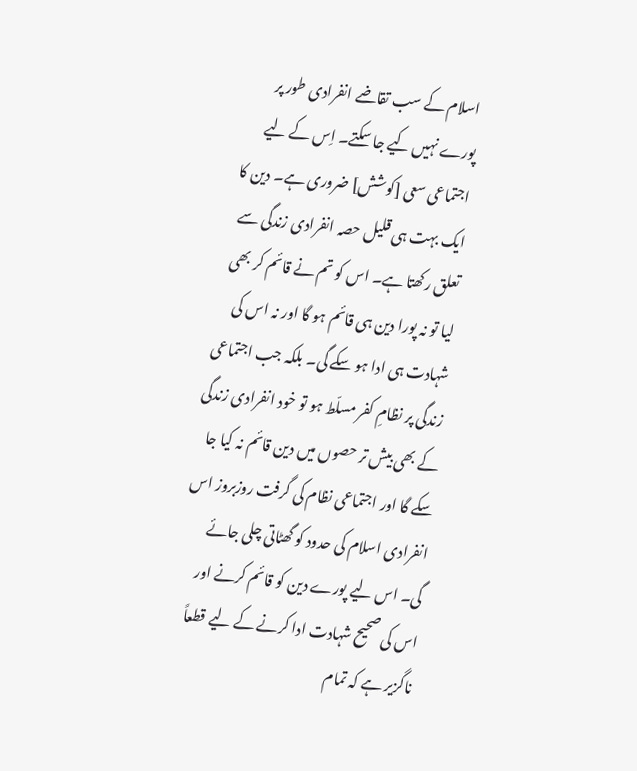اسلام کے سب تقاضے انفرادی طور پر پورے نہیں کیے جا سکتے۔ اِس کے لیے اجتماعی سعی [کوشش] ضروری ہے۔ دین کا ایک بہت ہی قلیل حصہ انفرادی زندگی سے تعلق رکھتا ہے۔ اس کو تم نے قائم کر بھی لیا تو نہ پورا دین ہی قائم ہو گا اور نہ اس کی شہادت ہی ادا ہو سکے گی۔ بلکہ جب اجتماعی زندگی پر نظامِ کفر مسلّط ہو تو خود انفرادی زندگی کے بھی بیش تر حصوں میں دین قائم نہ کیا جا سکے گا اور اجتماعی نظام کی گرفت روزبروز اس انفرادی اسلام کی حدود کو گھٹاتی چلی جائے گی۔ اس لیے پورے دین کو قائم کرنے اور اس کی صحیح شہادت ادا کرنے کے لیے قطعاً ناگزیر ہے کہ تمام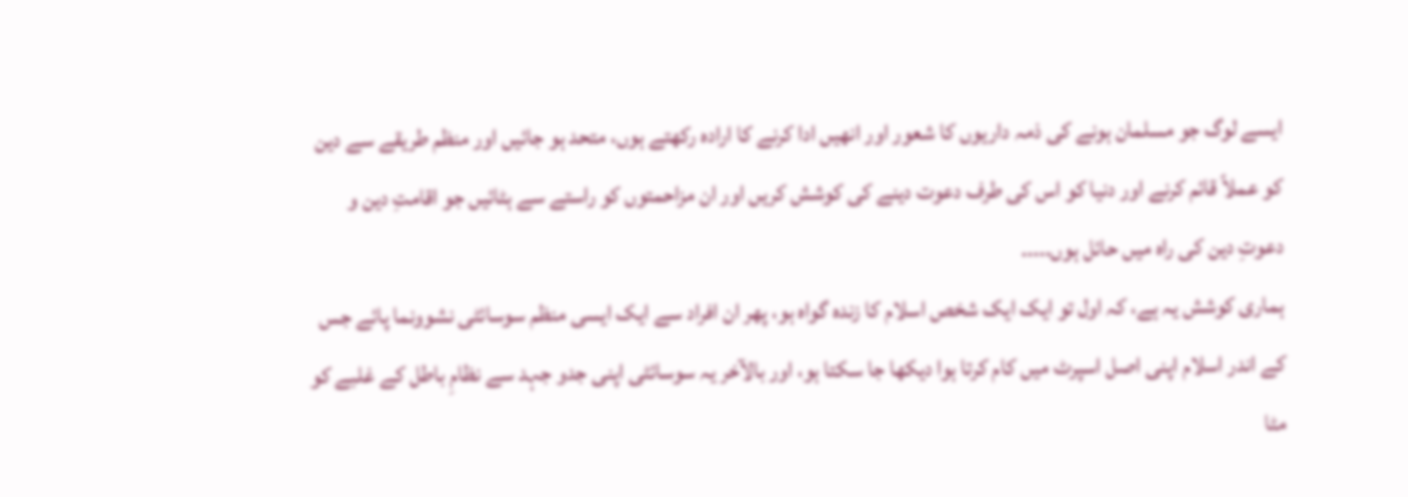ایسے لوگ جو مسلمان ہونے کی ذمہ داریوں کا شعور اور انھیں ادا کرنے کا ارادہ رکھتے ہوں، متحد ہو جائیں اور منظم طریقے سے دین کو عملاً قائم کرنے اور دنیا کو اس کی طرف دعوت دینے کی کوشش کریں اور ان مزاحمتوں کو راستے سے ہٹائیں جو اقامتِ دین و دعوتِ دین کی راہ میں حائل ہوں.....
ہماری کوشش یہ ہے، کہ اول تو ایک ایک شخص اسلام کا زندہ گواہ ہو، پھر ان افراد سے ایک ایسی منظم سوسائٹی نشوونما پائے جس کے اندر اسلام اپنی اصل اسپرٹ میں کام کرتا ہوا دیکھا جا سکتا ہو، اور بالآخر یہ سوسائٹی اپنی جدو جہد سے نظامِ باطل کے غلبے کو مٹا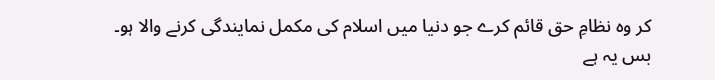کر وہ نظامِ حق قائم کرے جو دنیا میں اسلام کی مکمل نمایندگی کرنے والا ہو۔
بس یہ ہے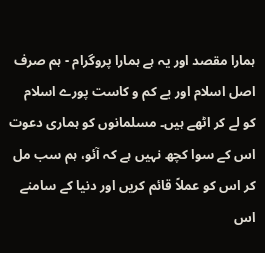ہمارا مقصد اور یہ ہے ہمارا پروگرام - ہم صرف اصل اسلام اور بے کم و کاست پورے اسلام کو لے کر اٹھے ہیں۔ مسلمانوں کو ہماری دعوت اس کے سوا کچھ نہیں ہے کہ آئو، ہم سب مل کر اس کو عملاً قائم کریں اور دنیا کے سامنے اس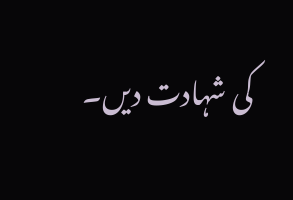کی شہادت دیں۔